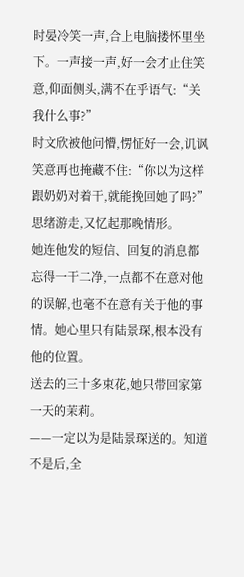时晏冷笑一声,合上电脑搂怀里坐下。一声接一声,好一会才止住笑意,仰面侧头,满不在乎语气:“关我什么事?”
时文欣被他问懵,愣怔好一会,讥讽笑意再也掩藏不住:“你以为这样跟奶奶对着干,就能挽回她了吗?”
思绪游走,又忆起那晚情形。
她连他发的短信、回复的消息都忘得一干二净,一点都不在意对他的误解,也毫不在意有关于他的事情。她心里只有陆景琛,根本没有他的位置。
送去的三十多束花,她只带回家第一天的茉莉。
——一定以为是陆景琛送的。知道不是后,全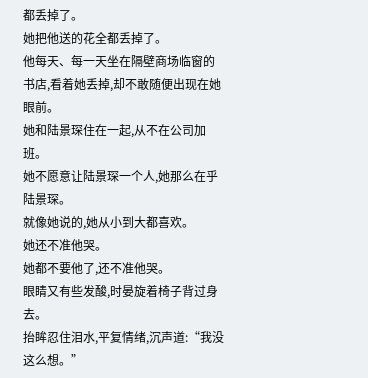都丢掉了。
她把他送的花全都丢掉了。
他每天、每一天坐在隔壁商场临窗的书店,看着她丢掉,却不敢随便出现在她眼前。
她和陆景琛住在一起,从不在公司加班。
她不愿意让陆景琛一个人,她那么在乎陆景琛。
就像她说的,她从小到大都喜欢。
她还不准他哭。
她都不要他了,还不准他哭。
眼睛又有些发酸,时晏旋着椅子背过身去。
抬眸忍住泪水,平复情绪,沉声道:“我没这么想。”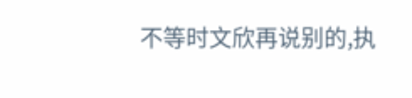不等时文欣再说别的,执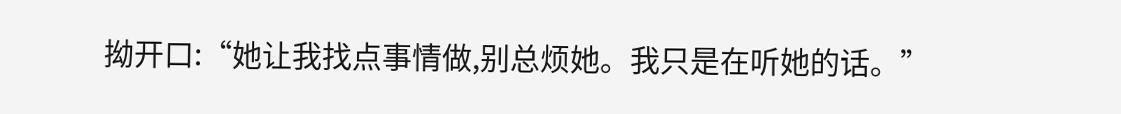拗开口:“她让我找点事情做,别总烦她。我只是在听她的话。”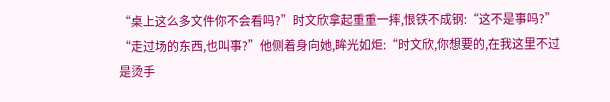“桌上这么多文件你不会看吗?”时文欣拿起重重一摔,恨铁不成钢:“这不是事吗?”
“走过场的东西,也叫事?”他侧着身向她,眸光如炬:“时文欣,你想要的,在我这里不过是烫手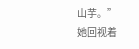山芋。”
她回视着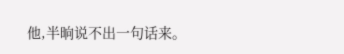他,半晌说不出一句话来。